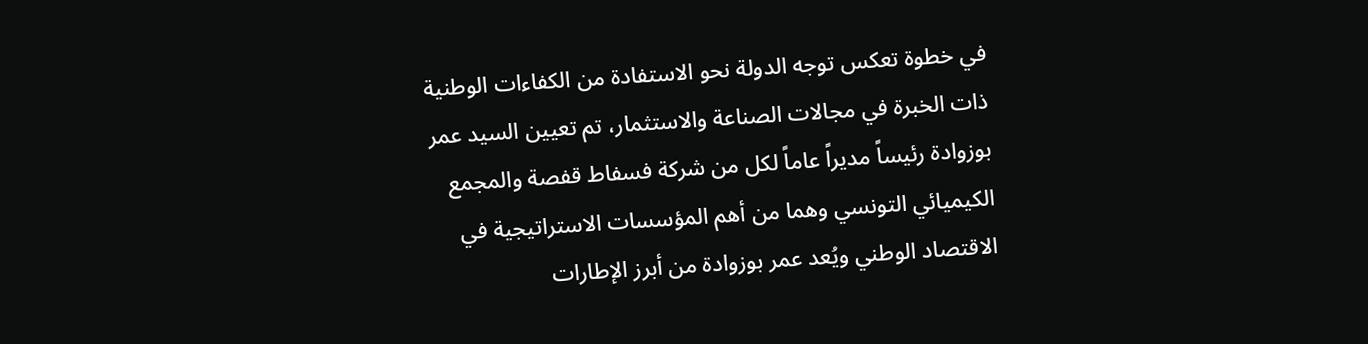في خطوة تعكس توجه الدولة نحو الاستفادة من الكفاءات الوطنية ذات الخبرة في مجالات الصناعة والاستثمار، تم تعيين السيد عمر بوزوادة رئيساً مديراً عاماً لكل من شركة فسفاط قفصة والمجمع الكيميائي التونسي وهما من أهم المؤسسات الاستراتيجية في الاقتصاد الوطني ويُعد عمر بوزوادة من أبرز الإطارات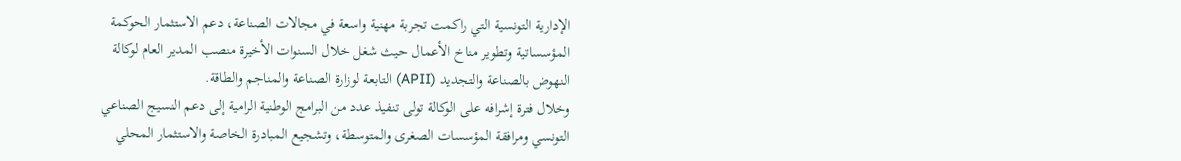الإدارية التونسية التي راكمت تجربة مهنية واسعة في مجالات الصناعة، دعم الاستثمار الحوكمة المؤسساتية وتطوير مناخ الأعمال حيث شغل خلال السنوات الأخيرة منصب المدير العام لوكالة النهوض بالصناعة والتجديد (APII) التابعة لوزارة الصناعة والمناجم والطاقة.
وخلال فترة إشرافه على الوكالة تولى تنفيذ عدد من البرامج الوطنية الرامية إلى دعم النسيج الصناعي التونسي ومرافقة المؤسسات الصغرى والمتوسطة، وتشجيع المبادرة الخاصة والاستثمار المحلي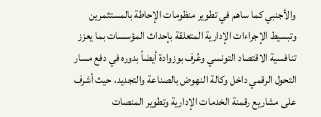والأجنبي كما ساهم في تطوير منظومات الإحاطة بالمستثمرين وتبسيط الإجراءات الإدارية المتعلقة بإحداث المؤسسات بما يعزز تنافسية الاقتصاد التونسي وعُرف بوزوادة أيضاً بدوره في دفع مسار التحول الرقمي داخل وكالة النهوض بالصناعة والتجديد، حيث أشرف على مشاريع رقمنة الخدمات الإدارية وتطوير المنصات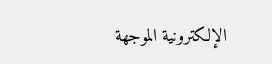الإلكترونية الموجهة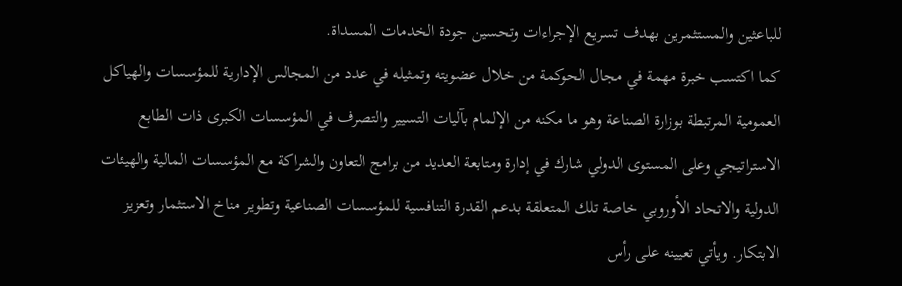للباعثين والمستثمرين بهدف تسريع الإجراءات وتحسين جودة الخدمات المسداة.
كما اكتسب خبرة مهمة في مجال الحوكمة من خلال عضويته وتمثيله في عدد من المجالس الإدارية للمؤسسات والهياكل العمومية المرتبطة بوزارة الصناعة وهو ما مكنه من الإلمام بآليات التسيير والتصرف في المؤسسات الكبرى ذات الطابع الاستراتيجي وعلى المستوى الدولي شارك في إدارة ومتابعة العديد من برامج التعاون والشراكة مع المؤسسات المالية والهيئات الدولية والاتحاد الأوروبي خاصة تلك المتعلقة بدعم القدرة التنافسية للمؤسسات الصناعية وتطوير مناخ الاستثمار وتعزيز الابتكار. ويأتي تعيينه على رأس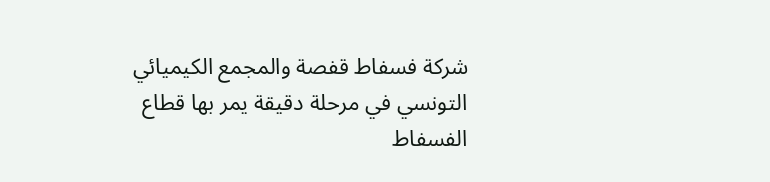شركة فسفاط قفصة والمجمع الكيميائي التونسي في مرحلة دقيقة يمر بها قطاع الفسفاط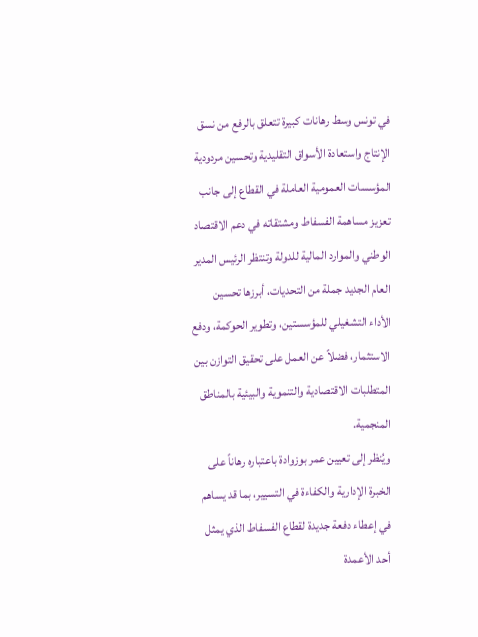في تونس وسط رهانات كبيرة تتعلق بالرفع من نسق الإنتاج واستعادة الأسواق التقليدية وتحسين مردودية المؤسسات العمومية العاملة في القطاع إلى جانب تعزيز مساهمة الفسفاط ومشتقاته في دعم الاقتصاد الوطني والموارد المالية للدولة وتنتظر الرئيس المدير العام الجديد جملة من التحديات، أبرزها تحسين الأداء التشغيلي للمؤسستين، وتطوير الحوكمة، ودفع الاستثمار، فضلاً عن العمل على تحقيق التوازن بين المتطلبات الاقتصادية والتنموية والبيئية بالمناطق المنجمية.
ويُنظر إلى تعيين عمر بوزوادة باعتباره رهاناً على الخبرة الإدارية والكفاءة في التسيير، بما قد يساهم في إعطاء دفعة جديدة لقطاع الفسفاط الذي يمثل أحد الأعمدة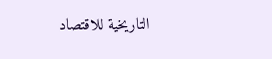التاريخية للاقتصاد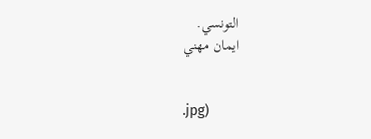التونسي.
ايمان مهني


.jpg)